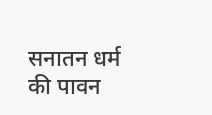सनातन धर्म की पावन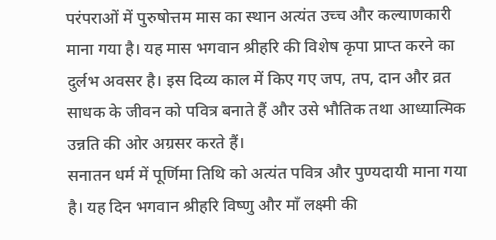परंपराओं में पुरुषोत्तम मास का स्थान अत्यंत उच्च और कल्याणकारी माना गया है। यह मास भगवान श्रीहरि की विशेष कृपा प्राप्त करने का दुर्लभ अवसर है। इस दिव्य काल में किए गए जप, तप, दान और व्रत साधक के जीवन को पवित्र बनाते हैं और उसे भौतिक तथा आध्यात्मिक उन्नति की ओर अग्रसर करते हैं।
सनातन धर्म में पूर्णिमा तिथि को अत्यंत पवित्र और पुण्यदायी माना गया है। यह दिन भगवान श्रीहरि विष्णु और माँ लक्ष्मी की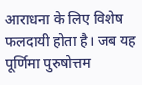आराधना के लिए विशेष फलदायी होता है। जब यह पूर्णिमा पुरुषोत्तम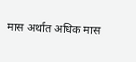मास अर्थात अधिक मास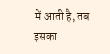में आती है, तब इसका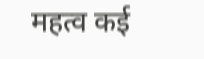महत्व कई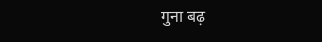गुना बढ़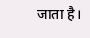जाता है।